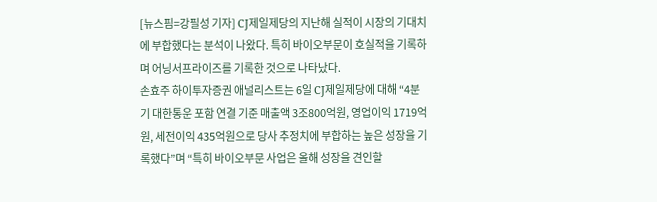[뉴스핌=강필성 기자] CJ제일제당의 지난해 실적이 시장의 기대치에 부합했다는 분석이 나왔다. 특히 바이오부문이 호실적을 기록하며 어닝서프라이즈를 기록한 것으로 나타났다.
손효주 하이투자증권 애널리스트는 6일 CJ제일제당에 대해 “4분기 대한통운 포함 연결 기준 매출액 3조800억원, 영업이익 1719억원, 세전이익 435억원으로 당사 추정치에 부합하는 높은 성장을 기록했다”며 “특히 바이오부문 사업은 올해 성장을 견인할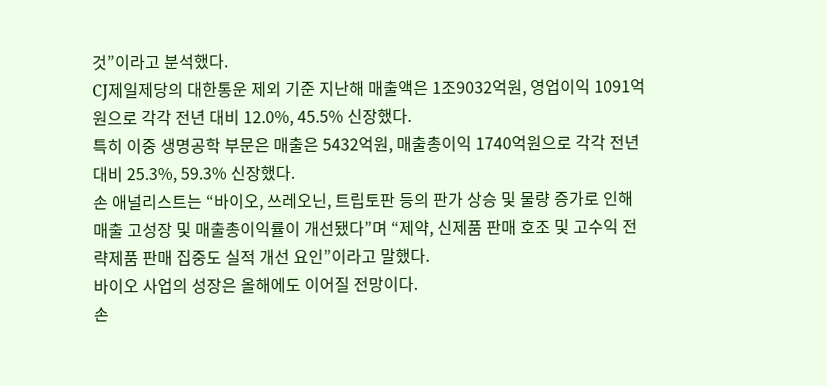것”이라고 분석했다.
CJ제일제당의 대한통운 제외 기준 지난해 매출액은 1조9032억원, 영업이익 1091억원으로 각각 전년 대비 12.0%, 45.5% 신장했다.
특히 이중 생명공학 부문은 매출은 5432억원, 매출총이익 1740억원으로 각각 전년 대비 25.3%, 59.3% 신장했다.
손 애널리스트는 “바이오, 쓰레오닌, 트립토판 등의 판가 상승 및 물량 증가로 인해 매출 고성장 및 매출총이익률이 개선됐다”며 “제약, 신제품 판매 호조 및 고수익 전략제품 판매 집중도 실적 개선 요인”이라고 말했다.
바이오 사업의 성장은 올해에도 이어질 전망이다.
손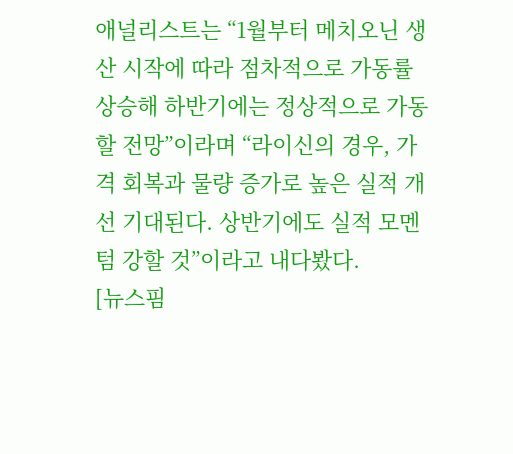애널리스트는 “1월부터 메치오닌 생산 시작에 따라 점차적으로 가동률 상승해 하반기에는 정상적으로 가동할 전망”이라며 “라이신의 경우, 가격 회복과 물량 증가로 높은 실적 개선 기대된다. 상반기에도 실적 모멘텀 강할 것”이라고 내다봤다.
[뉴스핌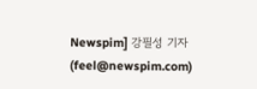Newspim] 강필성 기자 (feel@newspim.com)